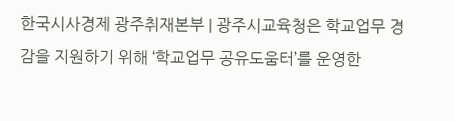한국시사경제 광주취재본부 | 광주시교육청은 학교업무 경감을 지원하기 위해 ‘학교업무 공유도움터’를 운영한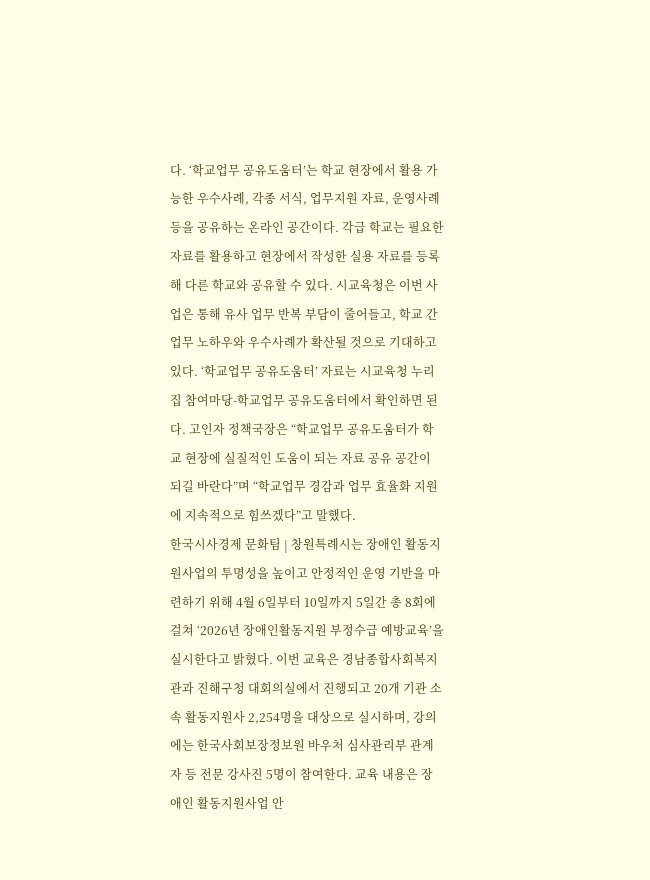다. ‘학교업무 공유도움터’는 학교 현장에서 활용 가능한 우수사례, 각종 서식, 업무지원 자료, 운영사례 등을 공유하는 온라인 공간이다. 각급 학교는 필요한 자료를 활용하고 현장에서 작성한 실용 자료를 등록해 다른 학교와 공유할 수 있다. 시교육청은 이번 사업은 통해 유사 업무 반복 부담이 줄어들고, 학교 간 업무 노하우와 우수사례가 확산될 것으로 기대하고 있다. ‘학교업무 공유도움터’ 자료는 시교육청 누리집 참여마당-학교업무 공유도움터에서 확인하면 된다. 고인자 정책국장은 “학교업무 공유도움터가 학교 현장에 실질적인 도움이 되는 자료 공유 공간이 되길 바란다”며 “학교업무 경감과 업무 효율화 지원에 지속적으로 힘쓰겠다”고 말했다.
한국시사경제 문화팀 | 창원특례시는 장애인 활동지원사업의 투명성을 높이고 안정적인 운영 기반을 마련하기 위해 4월 6일부터 10일까지 5일간 총 8회에 걸쳐 ‘2026년 장애인활동지원 부정수급 예방교육’을 실시한다고 밝혔다. 이번 교육은 경남종합사회복지관과 진해구청 대회의실에서 진행되고 20개 기관 소속 활동지원사 2,254명을 대상으로 실시하며, 강의에는 한국사회보장정보원 바우처 심사관리부 관계자 등 전문 강사진 5명이 참여한다. 교육 내용은 장애인 활동지원사업 안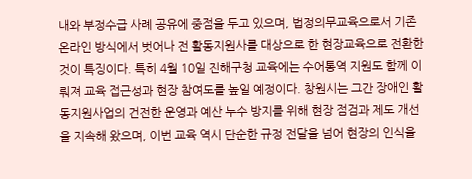내와 부정수급 사례 공유에 중점을 두고 있으며, 법정의무교육으로서 기존 온라인 방식에서 벗어나 전 활동지원사를 대상으로 한 현장교육으로 전환한 것이 특징이다. 특히 4월 10일 진해구청 교육에는 수어통역 지원도 함께 이뤄져 교육 접근성과 현장 참여도를 높일 예정이다. 창원시는 그간 장애인 활동지원사업의 건전한 운영과 예산 누수 방지를 위해 현장 점검과 제도 개선을 지속해 왔으며, 이번 교육 역시 단순한 규정 전달을 넘어 현장의 인식을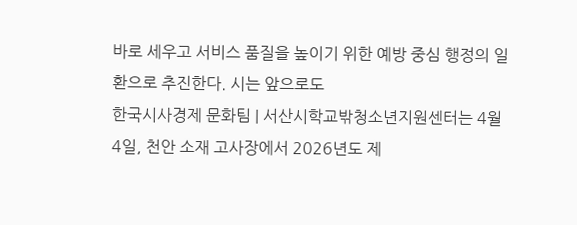바로 세우고 서비스 품질을 높이기 위한 예방 중심 행정의 일환으로 추진한다. 시는 앞으로도
한국시사경제 문화팀 | 서산시학교밖청소년지원센터는 4월 4일, 천안 소재 고사장에서 2026년도 제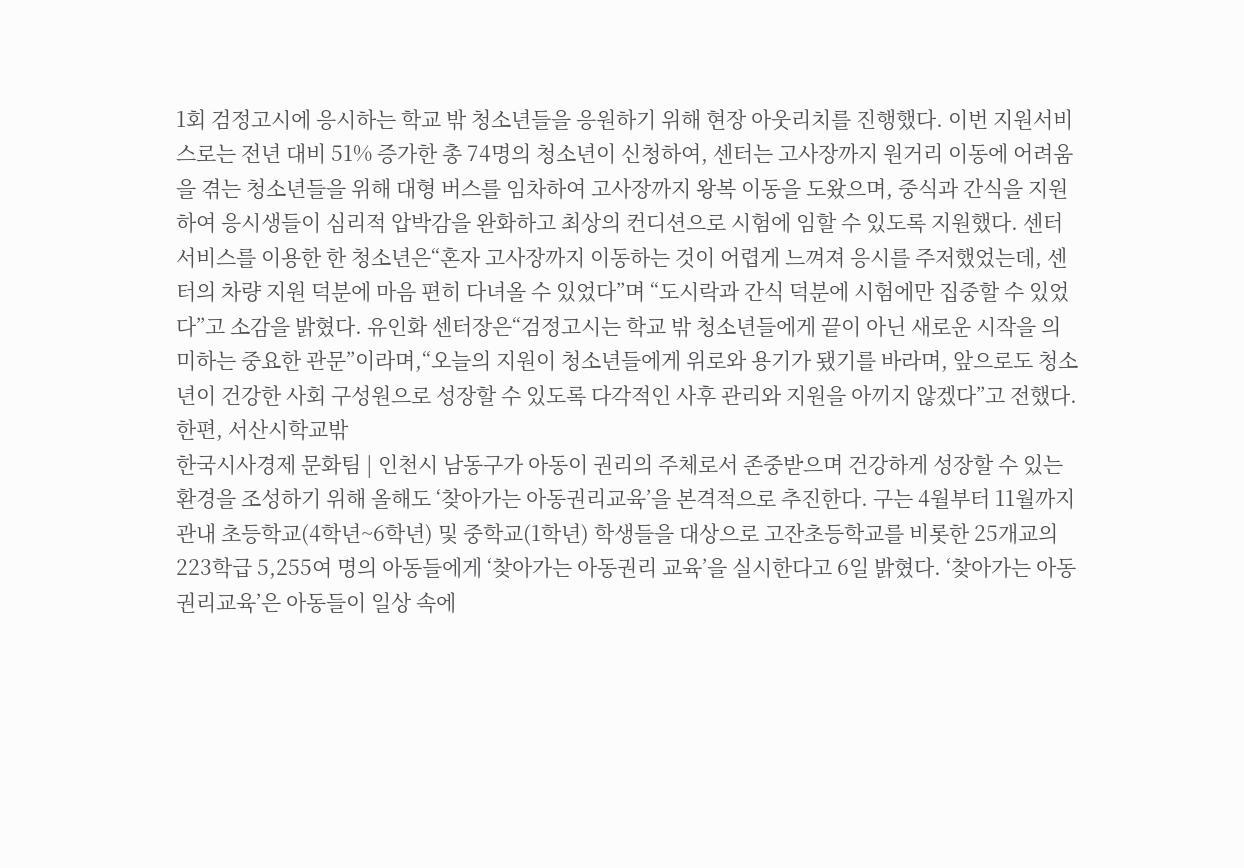1회 검정고시에 응시하는 학교 밖 청소년들을 응원하기 위해 현장 아웃리치를 진행했다. 이번 지원서비스로는 전년 대비 51% 증가한 총 74명의 청소년이 신청하여, 센터는 고사장까지 원거리 이동에 어려움을 겪는 청소년들을 위해 대형 버스를 임차하여 고사장까지 왕복 이동을 도왔으며, 중식과 간식을 지원하여 응시생들이 심리적 압박감을 완화하고 최상의 컨디션으로 시험에 임할 수 있도록 지원했다. 센터 서비스를 이용한 한 청소년은“혼자 고사장까지 이동하는 것이 어렵게 느껴져 응시를 주저했었는데, 센터의 차량 지원 덕분에 마음 편히 다녀올 수 있었다”며 “도시락과 간식 덕분에 시험에만 집중할 수 있었다”고 소감을 밝혔다. 유인화 센터장은“검정고시는 학교 밖 청소년들에게 끝이 아닌 새로운 시작을 의미하는 중요한 관문”이라며,“오늘의 지원이 청소년들에게 위로와 용기가 됐기를 바라며, 앞으로도 청소년이 건강한 사회 구성원으로 성장할 수 있도록 다각적인 사후 관리와 지원을 아끼지 않겠다”고 전했다. 한편, 서산시학교밖
한국시사경제 문화팀 | 인천시 남동구가 아동이 권리의 주체로서 존중받으며 건강하게 성장할 수 있는 환경을 조성하기 위해 올해도 ‘찾아가는 아동권리교육’을 본격적으로 추진한다. 구는 4월부터 11월까지 관내 초등학교(4학년~6학년) 및 중학교(1학년) 학생들을 대상으로 고잔초등학교를 비롯한 25개교의 223학급 5,255여 명의 아동들에게 ‘찾아가는 아동권리 교육’을 실시한다고 6일 밝혔다. ‘찾아가는 아동권리교육’은 아동들이 일상 속에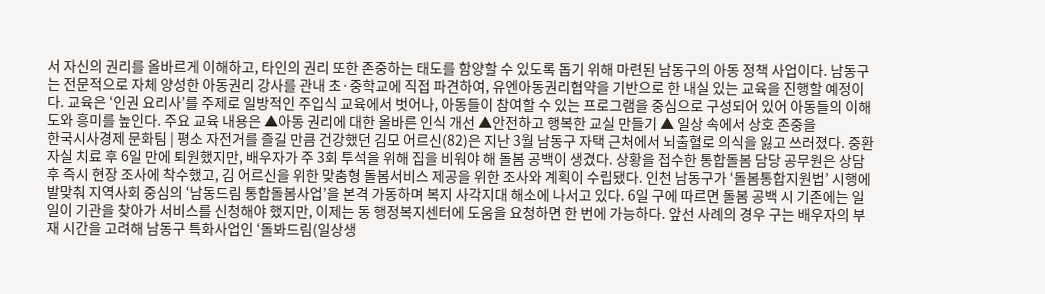서 자신의 권리를 올바르게 이해하고, 타인의 권리 또한 존중하는 태도를 함양할 수 있도록 돕기 위해 마련된 남동구의 아동 정책 사업이다. 남동구는 전문적으로 자체 양성한 아동권리 강사를 관내 초·중학교에 직접 파견하여, 유엔아동권리협약을 기반으로 한 내실 있는 교육을 진행할 예정이다. 교육은 ‘인권 요리사’를 주제로 일방적인 주입식 교육에서 벗어나, 아동들이 참여할 수 있는 프로그램을 중심으로 구성되어 있어 아동들의 이해도와 흥미를 높인다. 주요 교육 내용은 ▲아동 권리에 대한 올바른 인식 개선 ▲안전하고 행복한 교실 만들기 ▲ 일상 속에서 상호 존중을
한국시사경제 문화팀 | 평소 자전거를 즐길 만큼 건강했던 김모 어르신(82)은 지난 3월 남동구 자택 근처에서 뇌출혈로 의식을 잃고 쓰러졌다. 중환자실 치료 후 6일 만에 퇴원했지만, 배우자가 주 3회 투석을 위해 집을 비워야 해 돌봄 공백이 생겼다. 상황을 접수한 통합돌봄 담당 공무원은 상담 후 즉시 현장 조사에 착수했고, 김 어르신을 위한 맞춤형 돌봄서비스 제공을 위한 조사와 계획이 수립됐다. 인천 남동구가 ‘돌봄통합지원법’ 시행에 발맞춰 지역사회 중심의 ‘남동드림 통합돌봄사업’을 본격 가동하며 복지 사각지대 해소에 나서고 있다. 6일 구에 따르면 돌봄 공백 시 기존에는 일일이 기관을 찾아가 서비스를 신청해야 했지만, 이제는 동 행정복지센터에 도움을 요청하면 한 번에 가능하다. 앞선 사례의 경우 구는 배우자의 부재 시간을 고려해 남동구 특화사업인 ‘돌봐드림(일상생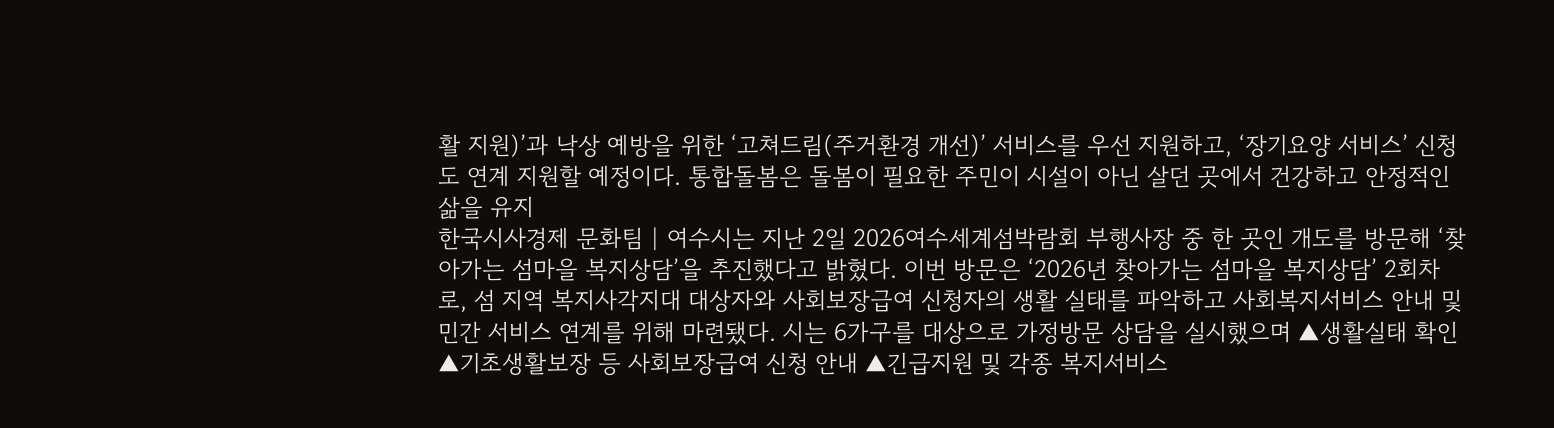활 지원)’과 낙상 예방을 위한 ‘고쳐드림(주거환경 개선)’ 서비스를 우선 지원하고, ‘장기요양 서비스’ 신청도 연계 지원할 예정이다. 통합돌봄은 돌봄이 필요한 주민이 시설이 아닌 살던 곳에서 건강하고 안정적인 삶을 유지
한국시사경제 문화팀 | 여수시는 지난 2일 2026여수세계섬박람회 부행사장 중 한 곳인 개도를 방문해 ‘찾아가는 섬마을 복지상담’을 추진했다고 밝혔다. 이번 방문은 ‘2026년 찾아가는 섬마을 복지상담’ 2회차로, 섬 지역 복지사각지대 대상자와 사회보장급여 신청자의 생활 실태를 파악하고 사회복지서비스 안내 및 민간 서비스 연계를 위해 마련됐다. 시는 6가구를 대상으로 가정방문 상담을 실시했으며 ▲생활실태 확인 ▲기초생활보장 등 사회보장급여 신청 안내 ▲긴급지원 및 각종 복지서비스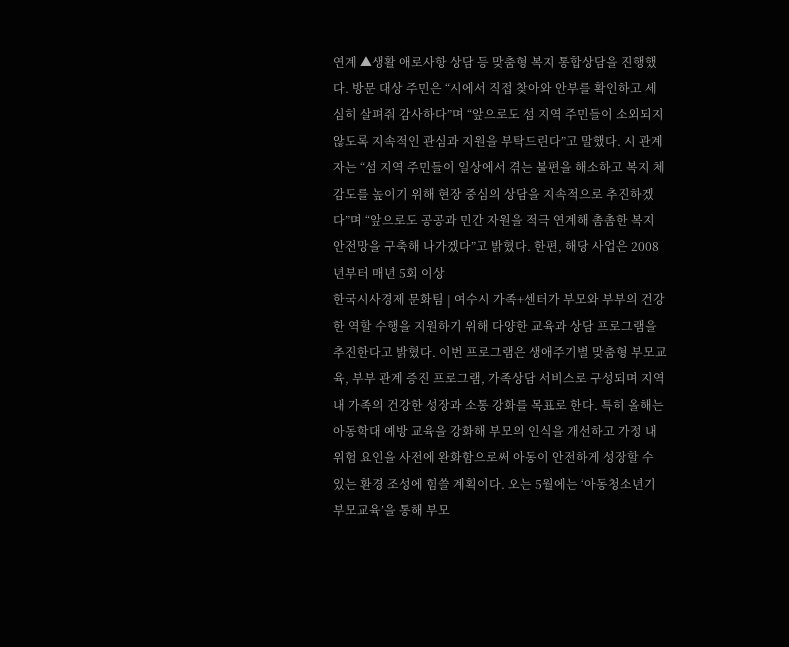연계 ▲생활 애로사항 상담 등 맞춤형 복지 통합상담을 진행했다. 방문 대상 주민은 “시에서 직접 찾아와 안부를 확인하고 세심히 살펴줘 감사하다”며 “앞으로도 섬 지역 주민들이 소외되지 않도록 지속적인 관심과 지원을 부탁드린다”고 말했다. 시 관계자는 “섬 지역 주민들이 일상에서 겪는 불편을 해소하고 복지 체감도를 높이기 위해 현장 중심의 상담을 지속적으로 추진하겠다”며 “앞으로도 공공과 민간 자원을 적극 연계해 촘촘한 복지 안전망을 구축해 나가겠다”고 밝혔다. 한편, 해당 사업은 2008년부터 매년 5회 이상
한국시사경제 문화팀 | 여수시 가족+센터가 부모와 부부의 건강한 역할 수행을 지원하기 위해 다양한 교육과 상담 프로그램을 추진한다고 밝혔다. 이번 프로그램은 생애주기별 맞춤형 부모교육, 부부 관계 증진 프로그램, 가족상담 서비스로 구성되며 지역 내 가족의 건강한 성장과 소통 강화를 목표로 한다. 특히 올해는 아동학대 예방 교육을 강화해 부모의 인식을 개선하고 가정 내 위험 요인을 사전에 완화함으로써 아동이 안전하게 성장할 수 있는 환경 조성에 힘쓸 계획이다. 오는 5월에는 ‘아동청소년기 부모교육’을 통해 부모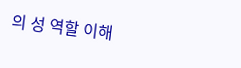의 성 역할 이해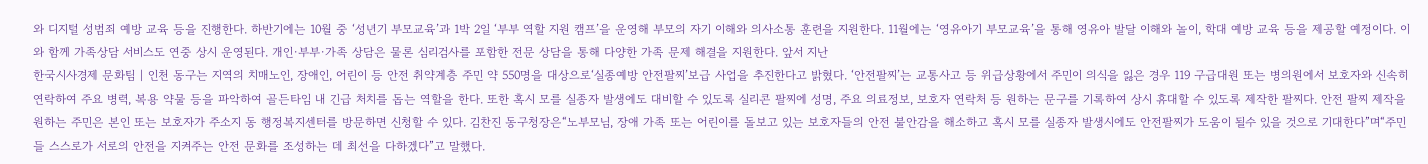와 디지털 성범죄 예방 교육 등을 진행한다. 하반기에는 10월 중 ‘성년기 부모교육’과 1박 2일 ‘부부 역할 지원 캠프’을 운영해 부모의 자기 이해와 의사소통 훈련을 지원한다. 11월에는 ‘영유아기 부모교육’을 통해 영유아 발달 이해와 놀이, 학대 예방 교육 등을 제공할 예정이다. 이와 함께 가족상담 서비스도 연중 상시 운영된다. 개인·부부·가족 상담은 물론 심리검사를 포함한 전문 상담을 통해 다양한 가족 문제 해결을 지원한다. 앞서 지난
한국시사경제 문화팀 | 인천 동구는 지역의 치매노인, 장애인, 어린이 등 안전 취약계층 주민 약 550명을 대상으로‘실종예방 안전팔찌’보급 사업을 추진한다고 밝혔다. ‘안전팔찌’는 교통사고 등 위급상황에서 주민이 의식을 잃은 경우 119 구급대원 또는 병의원에서 보호자와 신속히 연락하여 주요 병력, 복용 약물 등을 파악하여 골든타임 내 긴급 처치를 돕는 역할을 한다. 또한 혹시 모를 실종자 발생에도 대비할 수 있도록 실리콘 팔찌에 성명, 주요 의료정보, 보호자 연락처 등 원하는 문구를 기록하여 상시 휴대할 수 있도록 제작한 팔찌다. 안전 팔찌 제작을 원하는 주민은 본인 또는 보호자가 주소지 동 행정복지센터를 방문하면 신청할 수 있다. 김찬진 동구청장은“노부모님, 장애 가족 또는 어린이를 돌보고 있는 보호자들의 안전 불안감을 해소하고 혹시 모를 실종자 발생시에도 안전팔찌가 도움이 될수 있을 것으로 기대한다”며“주민들 스스로가 서로의 안전을 지켜주는 안전 문화를 조성하는 데 최선을 다하겠다”고 말했다.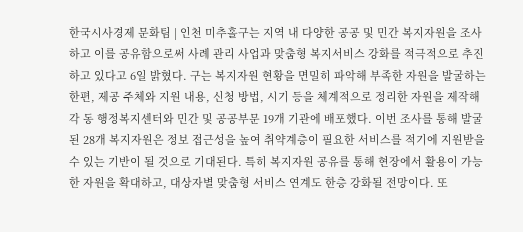한국시사경제 문화팀 | 인천 미추홀구는 지역 내 다양한 공공 및 민간 복지자원을 조사하고 이를 공유함으로써 사례 관리 사업과 맞춤형 복지서비스 강화를 적극적으로 추진하고 있다고 6일 밝혔다. 구는 복지자원 현황을 면밀히 파악해 부족한 자원을 발굴하는 한편, 제공 주체와 지원 내용, 신청 방법, 시기 등을 체계적으로 정리한 자원을 제작해 각 동 행정복지센터와 민간 및 공공부문 19개 기관에 배포했다. 이번 조사를 통해 발굴된 28개 복지자원은 정보 접근성을 높여 취약계층이 필요한 서비스를 적기에 지원받을 수 있는 기반이 될 것으로 기대된다. 특히 복지자원 공유를 통해 현장에서 활용이 가능한 자원을 확대하고, 대상자별 맞춤형 서비스 연계도 한층 강화될 전망이다. 또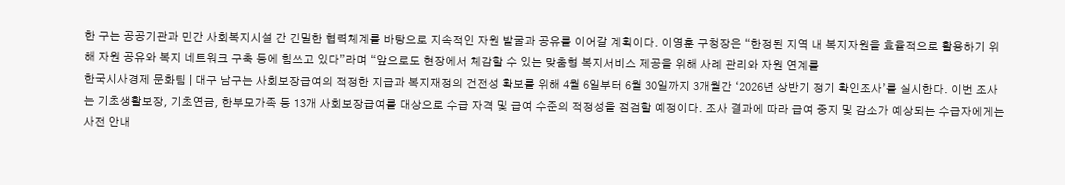한 구는 공공기관과 민간 사회복지시설 간 긴밀한 협력체계를 바탕으로 지속적인 자원 발굴과 공유를 이어갈 계획이다. 이영훈 구청장은 “한정된 지역 내 복지자원을 효율적으로 활용하기 위해 자원 공유와 복지 네트워크 구축 등에 힘쓰고 있다”라며 “앞으로도 현장에서 체감할 수 있는 맞춤형 복지서비스 제공을 위해 사례 관리와 자원 연계를
한국시사경제 문화팀 | 대구 남구는 사회보장급여의 적정한 지급과 복지재정의 건전성 확보를 위해 4월 6일부터 6월 30일까지 3개월간 ‘2026년 상반기 정기 확인조사’를 실시한다. 이번 조사는 기초생활보장, 기초연금, 한부모가족 등 13개 사회보장급여를 대상으로 수급 자격 및 급여 수준의 적정성을 점검할 예정이다. 조사 결과에 따라 급여 중지 및 감소가 예상되는 수급자에게는 사전 안내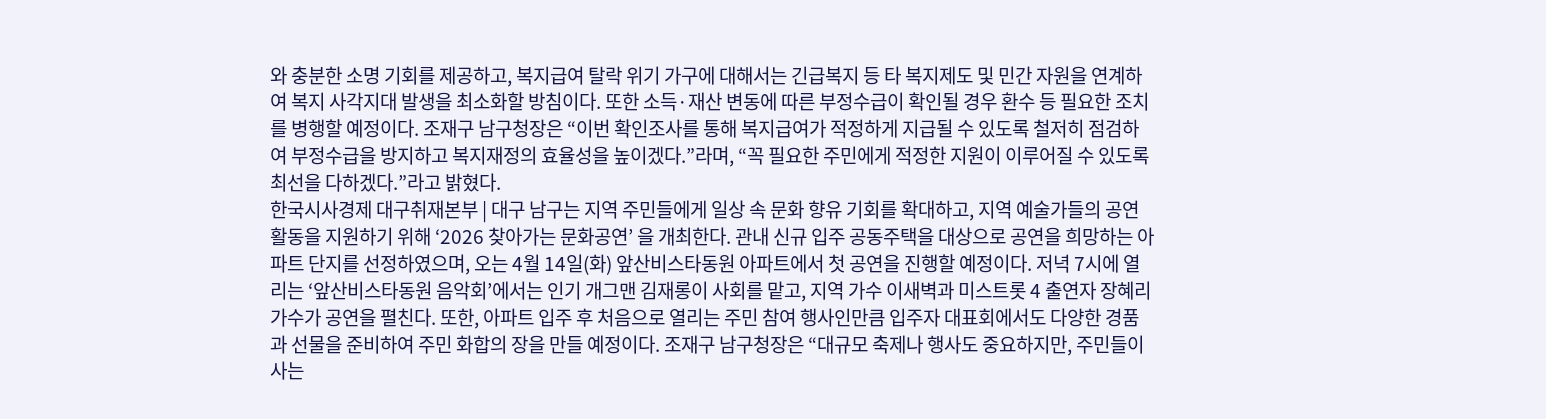와 충분한 소명 기회를 제공하고, 복지급여 탈락 위기 가구에 대해서는 긴급복지 등 타 복지제도 및 민간 자원을 연계하여 복지 사각지대 발생을 최소화할 방침이다. 또한 소득·재산 변동에 따른 부정수급이 확인될 경우 환수 등 필요한 조치를 병행할 예정이다. 조재구 남구청장은 “이번 확인조사를 통해 복지급여가 적정하게 지급될 수 있도록 철저히 점검하여 부정수급을 방지하고 복지재정의 효율성을 높이겠다.”라며, “꼭 필요한 주민에게 적정한 지원이 이루어질 수 있도록 최선을 다하겠다.”라고 밝혔다.
한국시사경제 대구취재본부 | 대구 남구는 지역 주민들에게 일상 속 문화 향유 기회를 확대하고, 지역 예술가들의 공연 활동을 지원하기 위해 ‘2026 찾아가는 문화공연’ 을 개최한다. 관내 신규 입주 공동주택을 대상으로 공연을 희망하는 아파트 단지를 선정하였으며, 오는 4월 14일(화) 앞산비스타동원 아파트에서 첫 공연을 진행할 예정이다. 저녁 7시에 열리는 ‘앞산비스타동원 음악회’에서는 인기 개그맨 김재롱이 사회를 맡고, 지역 가수 이새벽과 미스트롯 4 출연자 장혜리 가수가 공연을 펼친다. 또한, 아파트 입주 후 처음으로 열리는 주민 참여 행사인만큼 입주자 대표회에서도 다양한 경품과 선물을 준비하여 주민 화합의 장을 만들 예정이다. 조재구 남구청장은 “대규모 축제나 행사도 중요하지만, 주민들이 사는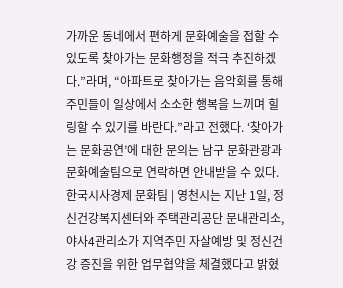가까운 동네에서 편하게 문화예술을 접할 수 있도록 찾아가는 문화행정을 적극 추진하겠다.”라며, “아파트로 찾아가는 음악회를 통해 주민들이 일상에서 소소한 행복을 느끼며 힐링할 수 있기를 바란다.”라고 전했다. ‘찾아가는 문화공연’에 대한 문의는 남구 문화관광과 문화예술팀으로 연락하면 안내받을 수 있다.
한국시사경제 문화팀 | 영천시는 지난 1일, 정신건강복지센터와 주택관리공단 문내관리소, 야사4관리소가 지역주민 자살예방 및 정신건강 증진을 위한 업무협약을 체결했다고 밝혔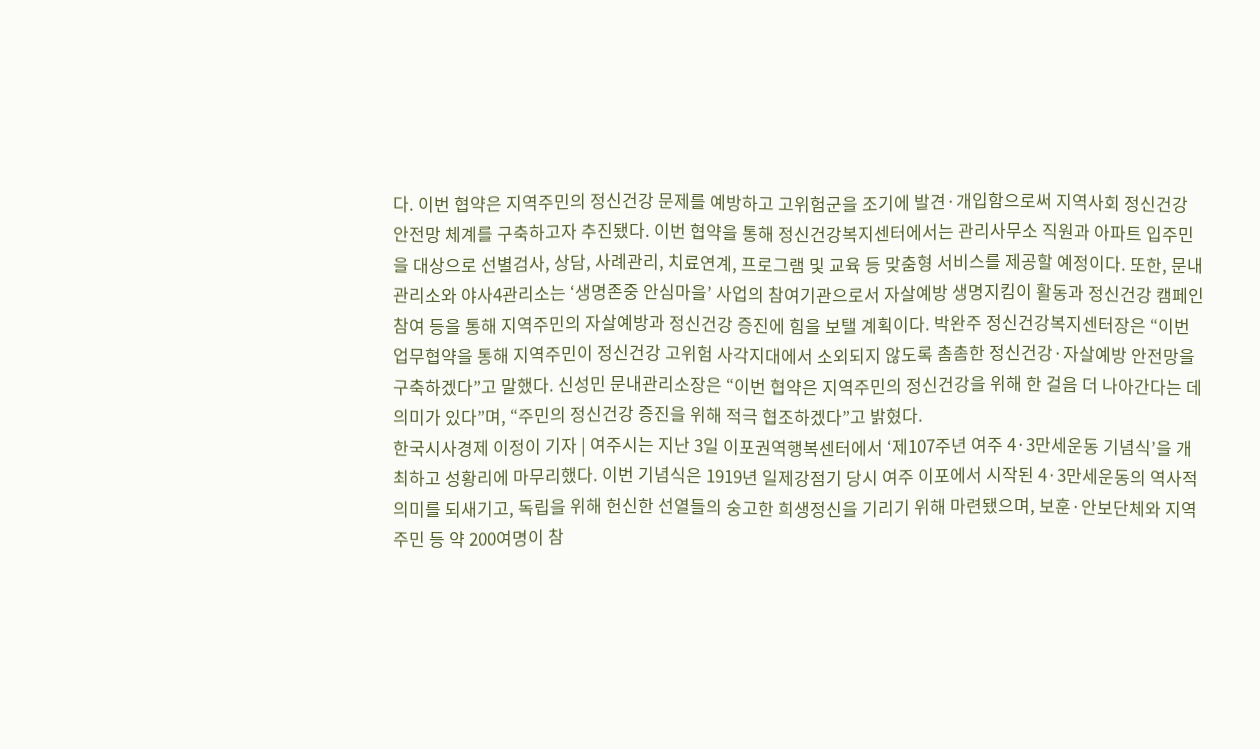다. 이번 협약은 지역주민의 정신건강 문제를 예방하고 고위험군을 조기에 발견·개입함으로써 지역사회 정신건강 안전망 체계를 구축하고자 추진됐다. 이번 협약을 통해 정신건강복지센터에서는 관리사무소 직원과 아파트 입주민을 대상으로 선별검사, 상담, 사례관리, 치료연계, 프로그램 및 교육 등 맞춤형 서비스를 제공할 예정이다. 또한, 문내관리소와 야사4관리소는 ‘생명존중 안심마을’ 사업의 참여기관으로서 자살예방 생명지킴이 활동과 정신건강 캠페인 참여 등을 통해 지역주민의 자살예방과 정신건강 증진에 힘을 보탤 계획이다. 박완주 정신건강복지센터장은 “이번 업무협약을 통해 지역주민이 정신건강 고위험 사각지대에서 소외되지 않도록 촘촘한 정신건강·자살예방 안전망을 구축하겠다”고 말했다. 신성민 문내관리소장은 “이번 협약은 지역주민의 정신건강을 위해 한 걸음 더 나아간다는 데 의미가 있다”며, “주민의 정신건강 증진을 위해 적극 협조하겠다”고 밝혔다.
한국시사경제 이정이 기자 | 여주시는 지난 3일 이포권역행복센터에서 ‘제107주년 여주 4·3만세운동 기념식’을 개최하고 성황리에 마무리했다. 이번 기념식은 1919년 일제강점기 당시 여주 이포에서 시작된 4·3만세운동의 역사적 의미를 되새기고, 독립을 위해 헌신한 선열들의 숭고한 희생정신을 기리기 위해 마련됐으며, 보훈·안보단체와 지역주민 등 약 200여명이 참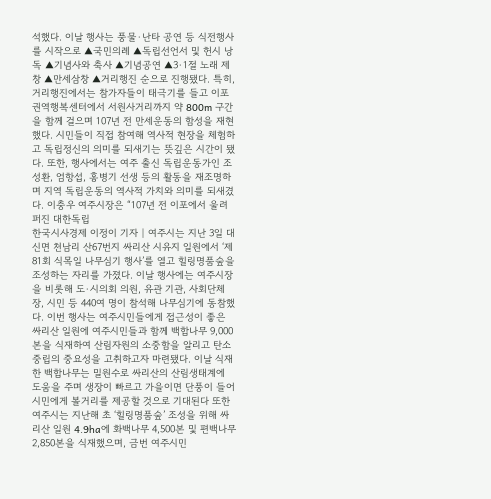석했다. 이날 행사는 풍물·난타 공연 등 식전행사를 시작으로 ▲국민의례 ▲독립선언서 및 헌시 낭독 ▲기념사와 축사 ▲기념공연 ▲3·1절 노래 제창 ▲만세삼창 ▲거리행진 순으로 진행됐다. 특히, 거리행진에서는 참가자들이 태극기를 들고 이포권역행복센터에서 서원사거리까지 약 800m 구간을 함께 걸으며 107년 전 만세운동의 함성을 재현했다. 시민들이 직접 참여해 역사적 현장을 체험하고 독립정신의 의미를 되새기는 뜻깊은 시간이 됐다. 또한, 행사에서는 여주 출신 독립운동가인 조성환, 엄항섭, 홍병기 선생 등의 활동을 재조명하며 지역 독립운동의 역사적 가치와 의미를 되새겼다. 이충우 여주시장은 “107년 전 이포에서 울려 퍼진 대한독립
한국시사경제 이정이 기자 | 여주시는 지난 3일 대신면 천남리 산67번지 싸리산 시유지 일원에서 ‘제81회 식목일 나무심기 행사’를 열고 힐링명품숲을 조성하는 자리를 가졌다. 이날 행사에는 여주시장을 비롯해 도·시의회 의원, 유관 기관, 사회단체장, 시민 등 440여 명이 참석해 나무심기에 동참했다. 이번 행사는 여주시민들에게 접근성이 좋은 싸리산 일원에 여주시민들과 함께 백합나무 9,000본을 식재하여 산림자원의 소중함을 알리고 탄소중립의 중요성을 고취하고자 마련됐다. 이날 식재한 백합나무는 밀원수로 싸리산의 산림생태계에 도움을 주며 생장이 빠르고 가을이면 단풍이 들어 시민에게 볼거리를 제공할 것으로 기대된다 또한 여주시는 지난해 초 ‘힐링명품숲’ 조성을 위해 싸리산 일원 4.9ha에 화백나무 4,500본 및 편백나무 2,850본을 식재했으며, 금번 여주시민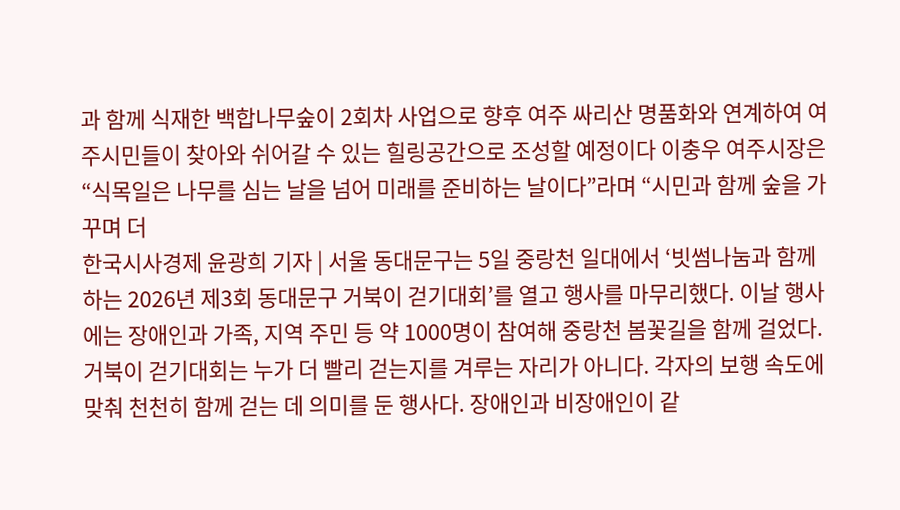과 함께 식재한 백합나무숲이 2회차 사업으로 향후 여주 싸리산 명품화와 연계하여 여주시민들이 찾아와 쉬어갈 수 있는 힐링공간으로 조성할 예정이다 이충우 여주시장은 “식목일은 나무를 심는 날을 넘어 미래를 준비하는 날이다”라며 “시민과 함께 숲을 가꾸며 더
한국시사경제 윤광희 기자 | 서울 동대문구는 5일 중랑천 일대에서 ‘빗썸나눔과 함께하는 2026년 제3회 동대문구 거북이 걷기대회’를 열고 행사를 마무리했다. 이날 행사에는 장애인과 가족, 지역 주민 등 약 1000명이 참여해 중랑천 봄꽃길을 함께 걸었다. 거북이 걷기대회는 누가 더 빨리 걷는지를 겨루는 자리가 아니다. 각자의 보행 속도에 맞춰 천천히 함께 걷는 데 의미를 둔 행사다. 장애인과 비장애인이 같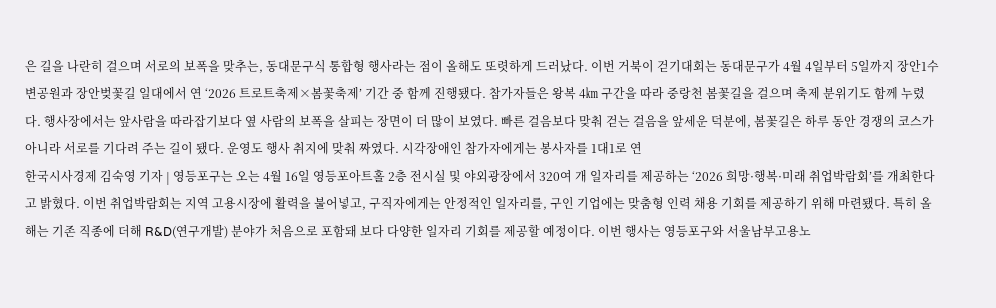은 길을 나란히 걸으며 서로의 보폭을 맞추는, 동대문구식 통합형 행사라는 점이 올해도 또렷하게 드러났다. 이번 거북이 걷기대회는 동대문구가 4월 4일부터 5일까지 장안1수변공원과 장안벚꽃길 일대에서 연 ‘2026 트로트축제×봄꽃축제’ 기간 중 함께 진행됐다. 참가자들은 왕복 4㎞ 구간을 따라 중랑천 봄꽃길을 걸으며 축제 분위기도 함께 누렸다. 행사장에서는 앞사람을 따라잡기보다 옆 사람의 보폭을 살피는 장면이 더 많이 보였다. 빠른 걸음보다 맞춰 걷는 걸음을 앞세운 덕분에, 봄꽃길은 하루 동안 경쟁의 코스가 아니라 서로를 기다려 주는 길이 됐다. 운영도 행사 취지에 맞춰 짜였다. 시각장애인 참가자에게는 봉사자를 1대1로 연
한국시사경제 김숙영 기자 | 영등포구는 오는 4월 16일 영등포아트홀 2층 전시실 및 야외광장에서 320여 개 일자리를 제공하는 ‘2026 희망·행복·미래 취업박람회’를 개최한다고 밝혔다. 이번 취업박람회는 지역 고용시장에 활력을 불어넣고, 구직자에게는 안정적인 일자리를, 구인 기업에는 맞춤형 인력 채용 기회를 제공하기 위해 마련됐다. 특히 올해는 기존 직종에 더해 R&D(연구개발) 분야가 처음으로 포함돼 보다 다양한 일자리 기회를 제공할 예정이다. 이번 행사는 영등포구와 서울남부고용노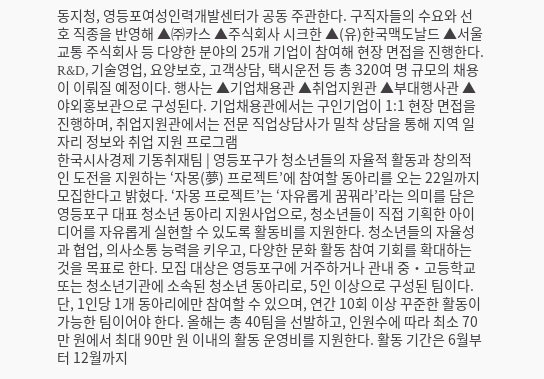동지청, 영등포여성인력개발센터가 공동 주관한다. 구직자들의 수요와 선호 직종을 반영해 ▲㈜카스 ▲주식회사 시크한 ▲(유)한국맥도날드 ▲서울교통 주식회사 등 다양한 분야의 25개 기업이 참여해 현장 면접을 진행한다. R&D, 기술영업, 요양보호, 고객상담, 택시운전 등 총 320여 명 규모의 채용이 이뤄질 예정이다. 행사는 ▲기업채용관 ▲취업지원관 ▲부대행사관 ▲야외홍보관으로 구성된다. 기업채용관에서는 구인기업이 1:1 현장 면접을 진행하며, 취업지원관에서는 전문 직업상담사가 밀착 상담을 통해 지역 일자리 정보와 취업 지원 프로그램
한국시사경제 기동취재팀 | 영등포구가 청소년들의 자율적 활동과 창의적인 도전을 지원하는 ‘자몽(夢) 프로젝트’에 참여할 동아리를 오는 22일까지 모집한다고 밝혔다. ‘자몽 프로젝트’는 ‘자유롭게 꿈꿔라’라는 의미를 담은 영등포구 대표 청소년 동아리 지원사업으로, 청소년들이 직접 기획한 아이디어를 자유롭게 실현할 수 있도록 활동비를 지원한다. 청소년들의 자율성과 협업, 의사소통 능력을 키우고, 다양한 문화 활동 참여 기회를 확대하는 것을 목표로 한다. 모집 대상은 영등포구에 거주하거나 관내 중‧고등학교 또는 청소년기관에 소속된 청소년 동아리로, 5인 이상으로 구성된 팀이다. 단, 1인당 1개 동아리에만 참여할 수 있으며, 연간 10회 이상 꾸준한 활동이 가능한 팀이어야 한다. 올해는 총 40팀을 선발하고, 인원수에 따라 최소 70만 원에서 최대 90만 원 이내의 활동 운영비를 지원한다. 활동 기간은 6월부터 12월까지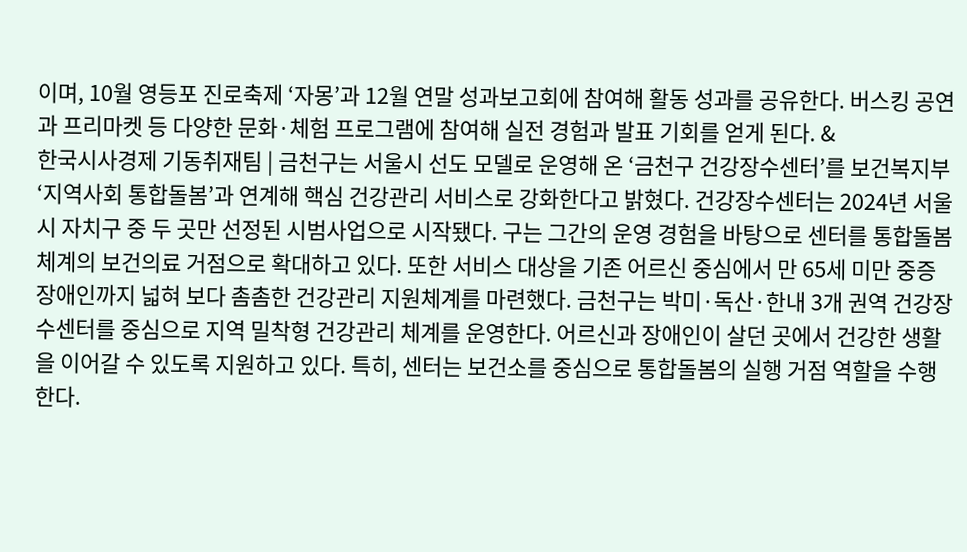이며, 10월 영등포 진로축제 ‘자몽’과 12월 연말 성과보고회에 참여해 활동 성과를 공유한다. 버스킹 공연과 프리마켓 등 다양한 문화·체험 프로그램에 참여해 실전 경험과 발표 기회를 얻게 된다. &
한국시사경제 기동취재팀 | 금천구는 서울시 선도 모델로 운영해 온 ‘금천구 건강장수센터’를 보건복지부 ‘지역사회 통합돌봄’과 연계해 핵심 건강관리 서비스로 강화한다고 밝혔다. 건강장수센터는 2024년 서울시 자치구 중 두 곳만 선정된 시범사업으로 시작됐다. 구는 그간의 운영 경험을 바탕으로 센터를 통합돌봄 체계의 보건의료 거점으로 확대하고 있다. 또한 서비스 대상을 기존 어르신 중심에서 만 65세 미만 중증장애인까지 넓혀 보다 촘촘한 건강관리 지원체계를 마련했다. 금천구는 박미·독산·한내 3개 권역 건강장수센터를 중심으로 지역 밀착형 건강관리 체계를 운영한다. 어르신과 장애인이 살던 곳에서 건강한 생활을 이어갈 수 있도록 지원하고 있다. 특히, 센터는 보건소를 중심으로 통합돌봄의 실행 거점 역할을 수행한다.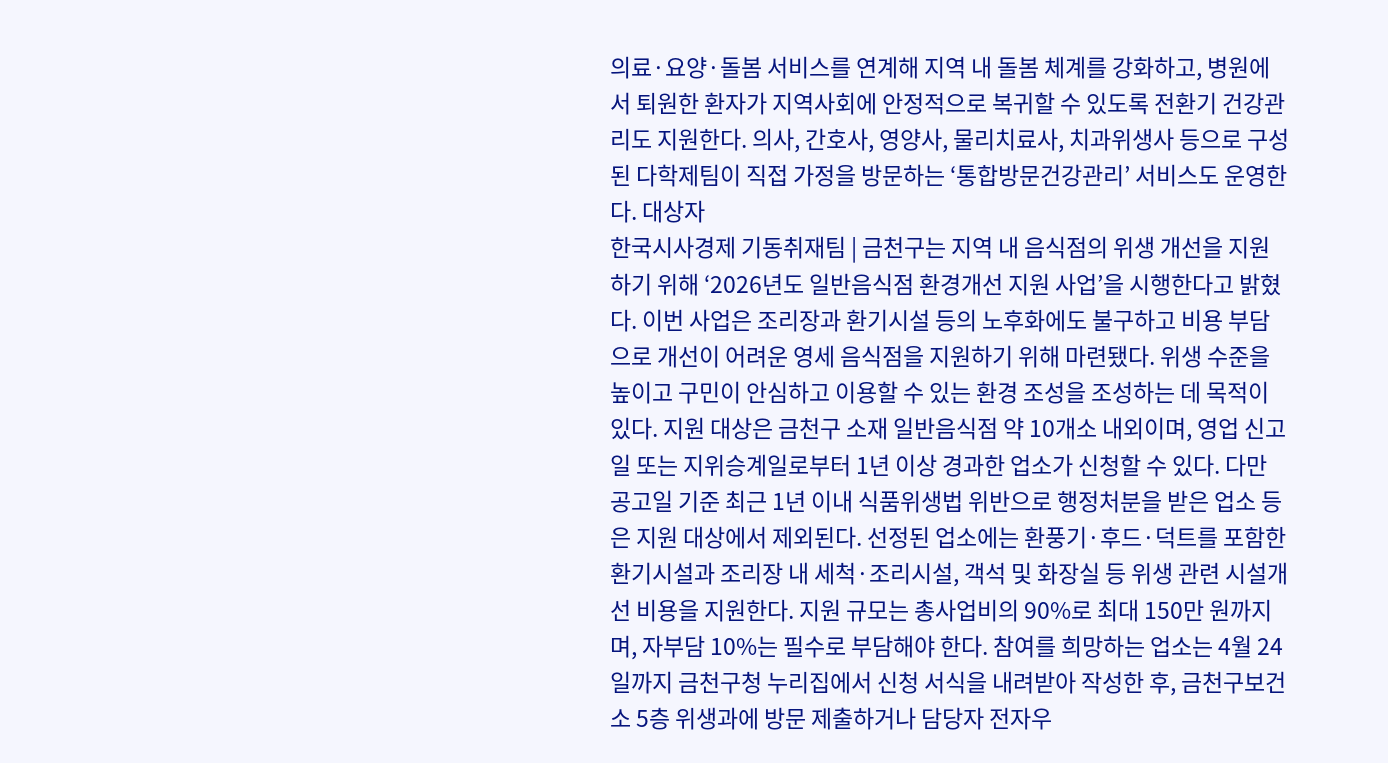의료·요양·돌봄 서비스를 연계해 지역 내 돌봄 체계를 강화하고, 병원에서 퇴원한 환자가 지역사회에 안정적으로 복귀할 수 있도록 전환기 건강관리도 지원한다. 의사, 간호사, 영양사, 물리치료사, 치과위생사 등으로 구성된 다학제팀이 직접 가정을 방문하는 ‘통합방문건강관리’ 서비스도 운영한다. 대상자
한국시사경제 기동취재팀 | 금천구는 지역 내 음식점의 위생 개선을 지원하기 위해 ‘2026년도 일반음식점 환경개선 지원 사업’을 시행한다고 밝혔다. 이번 사업은 조리장과 환기시설 등의 노후화에도 불구하고 비용 부담으로 개선이 어려운 영세 음식점을 지원하기 위해 마련됐다. 위생 수준을 높이고 구민이 안심하고 이용할 수 있는 환경 조성을 조성하는 데 목적이 있다. 지원 대상은 금천구 소재 일반음식점 약 10개소 내외이며, 영업 신고일 또는 지위승계일로부터 1년 이상 경과한 업소가 신청할 수 있다. 다만 공고일 기준 최근 1년 이내 식품위생법 위반으로 행정처분을 받은 업소 등은 지원 대상에서 제외된다. 선정된 업소에는 환풍기·후드·덕트를 포함한 환기시설과 조리장 내 세척·조리시설, 객석 및 화장실 등 위생 관련 시설개선 비용을 지원한다. 지원 규모는 총사업비의 90%로 최대 150만 원까지며, 자부담 10%는 필수로 부담해야 한다. 참여를 희망하는 업소는 4월 24일까지 금천구청 누리집에서 신청 서식을 내려받아 작성한 후, 금천구보건소 5층 위생과에 방문 제출하거나 담당자 전자우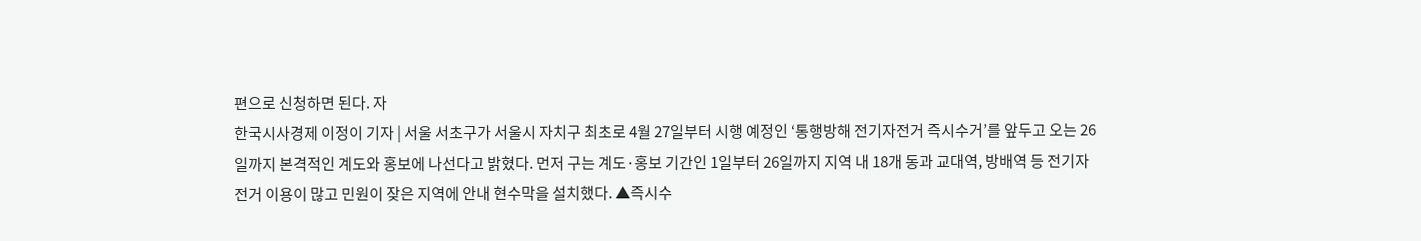편으로 신청하면 된다. 자
한국시사경제 이정이 기자 | 서울 서초구가 서울시 자치구 최초로 4월 27일부터 시행 예정인 ‘통행방해 전기자전거 즉시수거’를 앞두고 오는 26일까지 본격적인 계도와 홍보에 나선다고 밝혔다. 먼저 구는 계도·홍보 기간인 1일부터 26일까지 지역 내 18개 동과 교대역, 방배역 등 전기자전거 이용이 많고 민원이 잦은 지역에 안내 현수막을 설치했다. ▲즉시수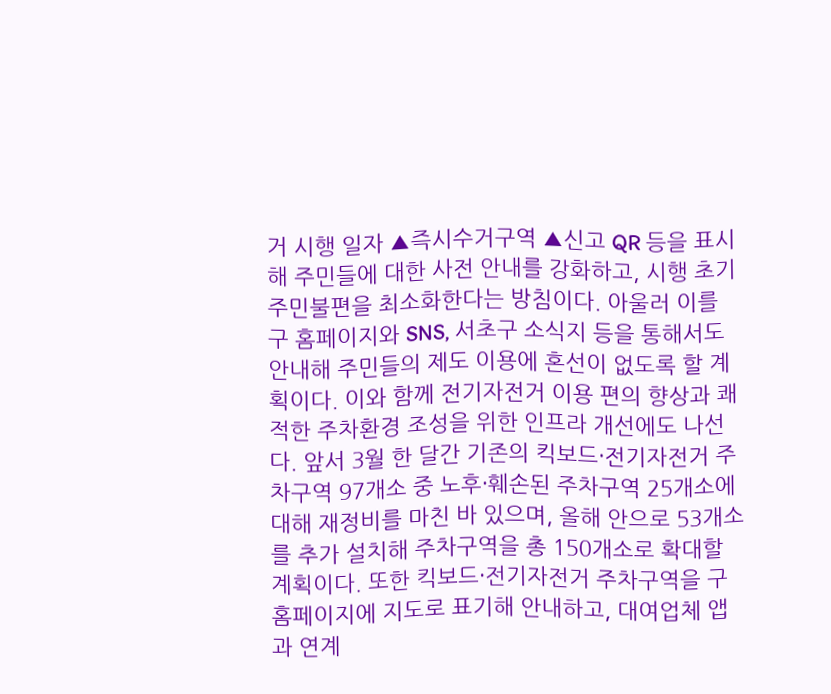거 시행 일자 ▲즉시수거구역 ▲신고 QR 등을 표시해 주민들에 대한 사전 안내를 강화하고, 시행 초기 주민불편을 최소화한다는 방침이다. 아울러 이를 구 홈페이지와 SNS, 서초구 소식지 등을 통해서도 안내해 주민들의 제도 이용에 혼선이 없도록 할 계획이다. 이와 함께 전기자전거 이용 편의 향상과 쾌적한 주차환경 조성을 위한 인프라 개선에도 나선다. 앞서 3월 한 달간 기존의 킥보드·전기자전거 주차구역 97개소 중 노후·훼손된 주차구역 25개소에 대해 재정비를 마친 바 있으며, 올해 안으로 53개소를 추가 설치해 주차구역을 총 150개소로 확대할 계획이다. 또한 킥보드·전기자전거 주차구역을 구 홈페이지에 지도로 표기해 안내하고, 대여업체 앱과 연계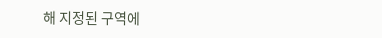해 지정된 구역에